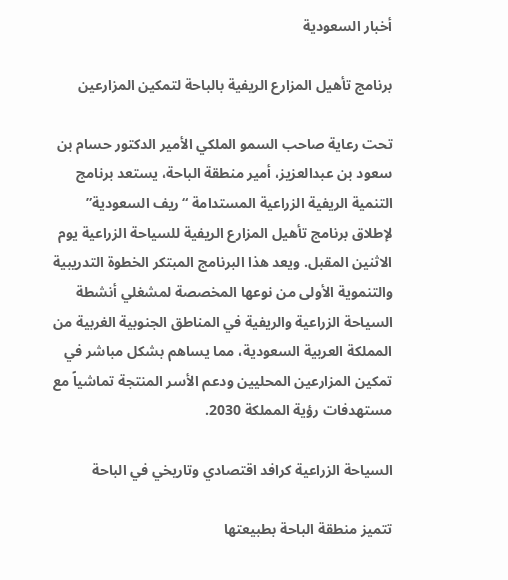أخبار السعودية

برنامج تأهيل المزارع الريفية بالباحة لتمكين المزارعين

تحت رعاية صاحب السمو الملكي الأمير الدكتور حسام بن سعود بن عبدالعزيز، أمير منطقة الباحة، يستعد برنامج التنمية الريفية الزراعية المستدامة “ريف السعودية” لإطلاق برنامج تأهيل المزارع الريفية للسياحة الزراعية يوم الاثنين المقبل. ويعد هذا البرنامج المبتكر الخطوة التدريبية والتنموية الأولى من نوعها المخصصة لمشغلي أنشطة السياحة الزراعية والريفية في المناطق الجنوبية الغربية من المملكة العربية السعودية، مما يساهم بشكل مباشر في تمكين المزارعين المحليين ودعم الأسر المنتجة تماشياً مع مستهدفات رؤية المملكة 2030.

السياحة الزراعية كرافد اقتصادي وتاريخي في الباحة

تتميز منطقة الباحة بطبيعتها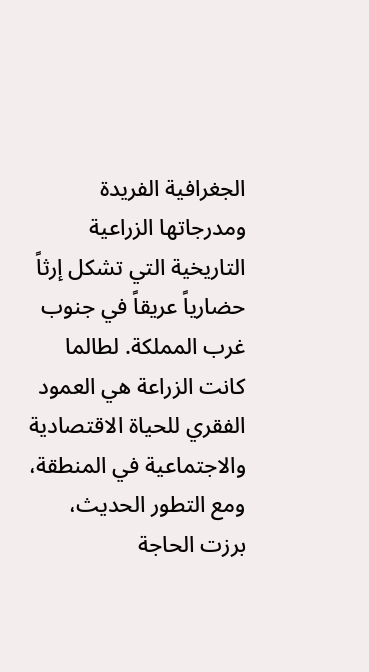الجغرافية الفريدة ومدرجاتها الزراعية التاريخية التي تشكل إرثاً حضارياً عريقاً في جنوب غرب المملكة. لطالما كانت الزراعة هي العمود الفقري للحياة الاقتصادية والاجتماعية في المنطقة، ومع التطور الحديث، برزت الحاجة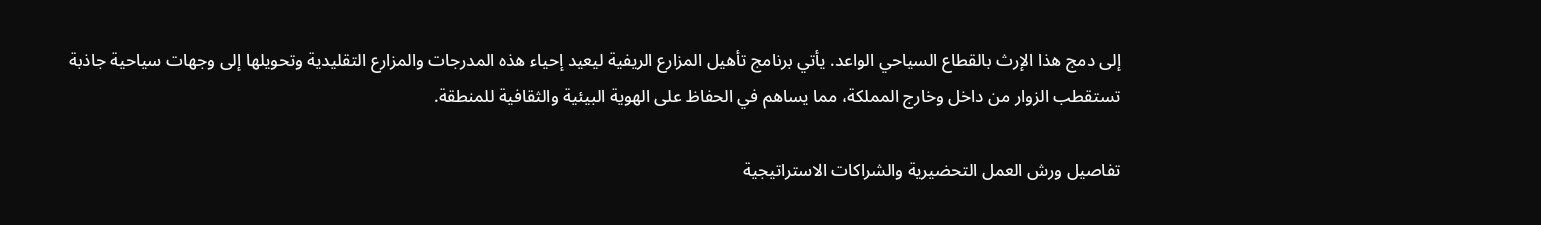إلى دمج هذا الإرث بالقطاع السياحي الواعد. يأتي برنامج تأهيل المزارع الريفية ليعيد إحياء هذه المدرجات والمزارع التقليدية وتحويلها إلى وجهات سياحية جاذبة تستقطب الزوار من داخل وخارج المملكة، مما يساهم في الحفاظ على الهوية البيئية والثقافية للمنطقة.

تفاصيل ورش العمل التحضيرية والشراكات الاستراتيجية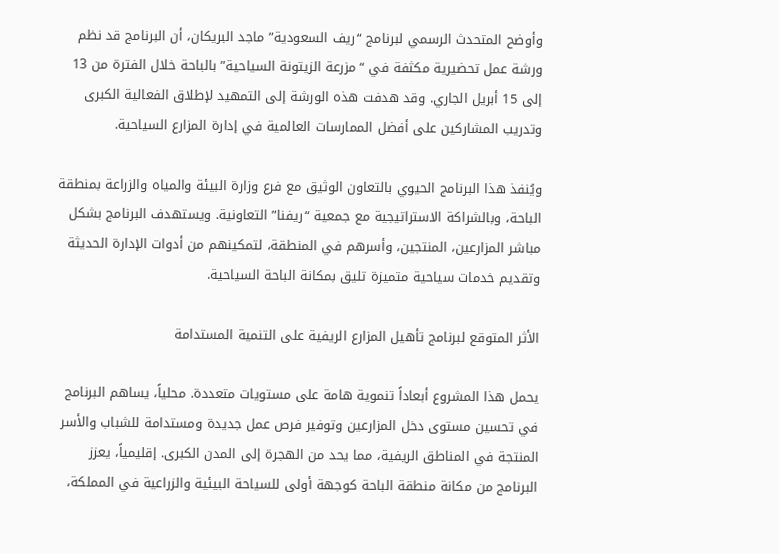وأوضح المتحدث الرسمي لبرنامج “ريف السعودية” ماجد البريكان، أن البرنامج قد نظم ورشة عمل تحضيرية مكثفة في “مزرعة الزيتونة السياحية” بالباحة خلال الفترة من 13 إلى 15 أبريل الجاري. وقد هدفت هذه الورشة إلى التمهيد لإطلاق الفعالية الكبرى وتدريب المشاركين على أفضل الممارسات العالمية في إدارة المزارع السياحية.

ويُنفذ هذا البرنامج الحيوي بالتعاون الوثيق مع فرع وزارة البيئة والمياه والزراعة بمنطقة الباحة، وبالشراكة الاستراتيجية مع جمعية “ريفنا” التعاونية. ويستهدف البرنامج بشكل مباشر المزارعين، المنتجين، وأسرهم في المنطقة، لتمكينهم من أدوات الإدارة الحديثة وتقديم خدمات سياحية متميزة تليق بمكانة الباحة السياحية.

الأثر المتوقع لبرنامج تأهيل المزارع الريفية على التنمية المستدامة

يحمل هذا المشروع أبعاداً تنموية هامة على مستويات متعددة. محلياً، يساهم البرنامج في تحسين مستوى دخل المزارعين وتوفير فرص عمل جديدة ومستدامة للشباب والأسر المنتجة في المناطق الريفية، مما يحد من الهجرة إلى المدن الكبرى. إقليمياً، يعزز البرنامج من مكانة منطقة الباحة كوجهة أولى للسياحة البيئية والزراعية في المملكة،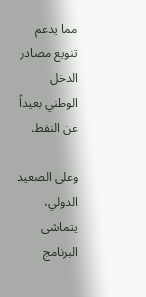مما يدعم تنويع مصادر الدخل الوطني بعيداً عن النفط.

وعلى الصعيد الدولي، يتماشى البرنامج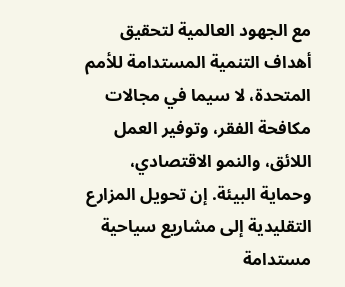مع الجهود العالمية لتحقيق أهداف التنمية المستدامة للأمم المتحدة، لا سيما في مجالات مكافحة الفقر، وتوفير العمل اللائق، والنمو الاقتصادي، وحماية البيئة. إن تحويل المزارع التقليدية إلى مشاريع سياحية مستدامة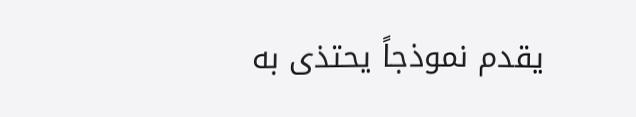يقدم نموذجاً يحتذى به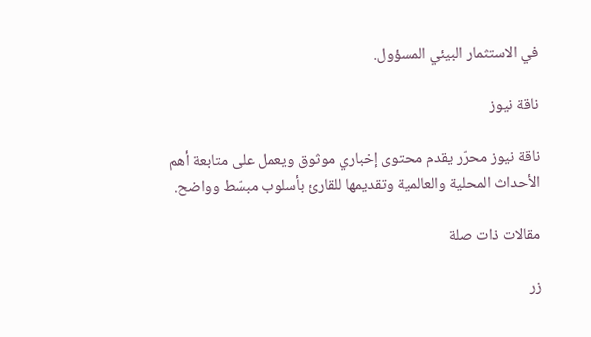في الاستثمار البيئي المسؤول.

ناقة نيوز

ناقة نيوز محرّر يقدم محتوى إخباري موثوق ويعمل على متابعة أهم الأحداث المحلية والعالمية وتقديمها للقارئ بأسلوب مبسّط وواضح.

مقالات ذات صلة

زر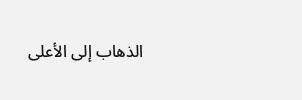الذهاب إلى الأعلى